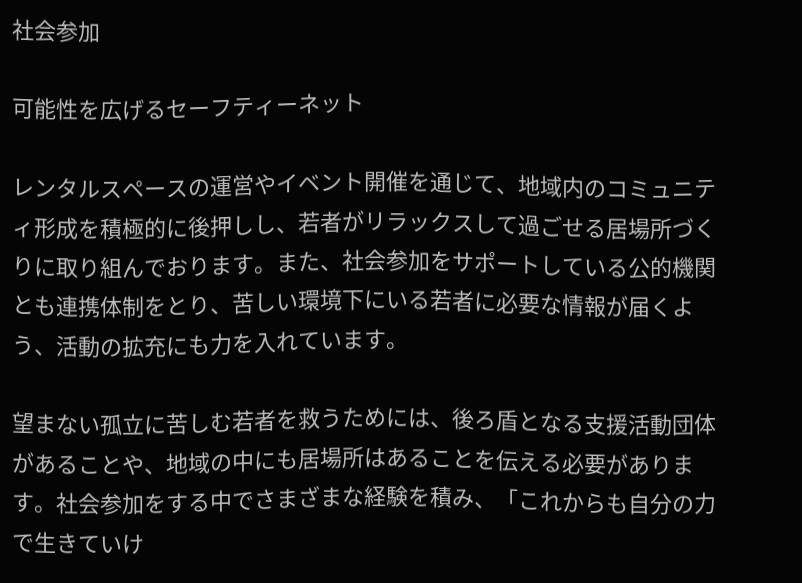社会参加

可能性を広げるセーフティーネット

レンタルスペースの運営やイベント開催を通じて、地域内のコミュニティ形成を積極的に後押しし、若者がリラックスして過ごせる居場所づくりに取り組んでおります。また、社会参加をサポートしている公的機関とも連携体制をとり、苦しい環境下にいる若者に必要な情報が届くよう、活動の拡充にも力を入れています。

望まない孤立に苦しむ若者を救うためには、後ろ盾となる支援活動団体があることや、地域の中にも居場所はあることを伝える必要があります。社会参加をする中でさまざまな経験を積み、「これからも自分の力で生きていけ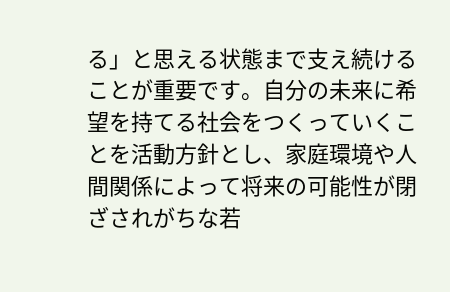る」と思える状態まで支え続けることが重要です。自分の未来に希望を持てる社会をつくっていくことを活動方針とし、家庭環境や人間関係によって将来の可能性が閉ざされがちな若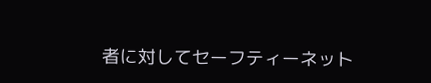者に対してセーフティーネット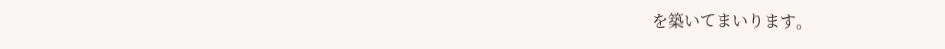を築いてまいります。